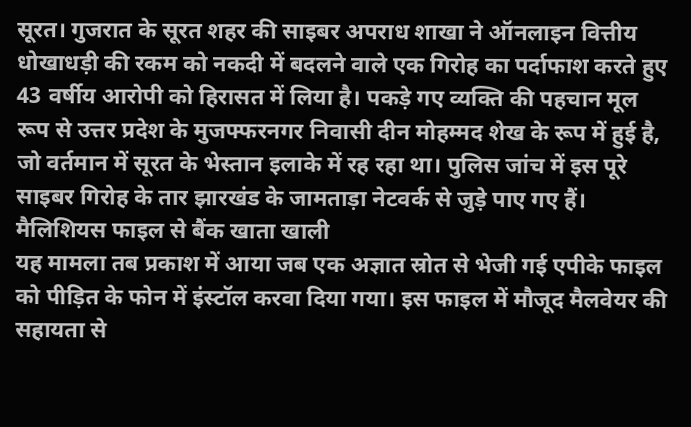सूरत। गुजरात के सूरत शहर की साइबर अपराध शाखा ने ऑनलाइन वित्तीय धोखाधड़ी की रकम को नकदी में बदलने वाले एक गिरोह का पर्दाफाश करते हुए 43 वर्षीय आरोपी को हिरासत में लिया है। पकड़े गए व्यक्ति की पहचान मूल रूप से उत्तर प्रदेश के मुजफ्फरनगर निवासी दीन मोहम्मद शेख के रूप में हुई है, जो वर्तमान में सूरत के भेस्तान इलाके में रह रहा था। पुलिस जांच में इस पूरे साइबर गिरोह के तार झारखंड के जामताड़ा नेटवर्क से जुड़े पाए गए हैं।
मैलिशियस फाइल से बैंक खाता खाली
यह मामला तब प्रकाश में आया जब एक अज्ञात स्रोत से भेजी गई एपीके फाइल को पीड़ित के फोन में इंस्टॉल करवा दिया गया। इस फाइल में मौजूद मैलवेयर की सहायता से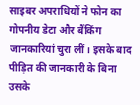साइबर अपराधियों ने फोन का गोपनीय डेटा और बैंकिंग जानकारियां चुरा लीं। इसके बाद पीड़ित की जानकारी के बिना उसके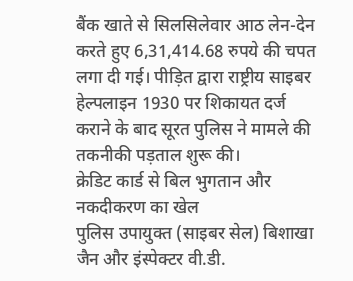बैंक खाते से सिलसिलेवार आठ लेन-देन करते हुए 6,31,414.68 रुपये की चपत लगा दी गई। पीड़ित द्वारा राष्ट्रीय साइबर हेल्पलाइन 1930 पर शिकायत दर्ज कराने के बाद सूरत पुलिस ने मामले की तकनीकी पड़ताल शुरू की।
क्रेडिट कार्ड से बिल भुगतान और नकदीकरण का खेल
पुलिस उपायुक्त (साइबर सेल) बिशाखा जैन और इंस्पेक्टर वी.डी.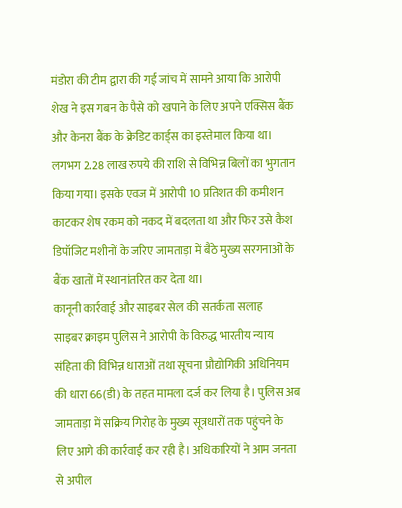मंडोरा की टीम द्वारा की गई जांच में सामने आया कि आरोपी शेख ने इस गबन के पैसे को खपाने के लिए अपने एक्सिस बैंक और केनरा बैंक के क्रेडिट कार्ड्स का इस्तेमाल किया था। लगभग 2.28 लाख रुपये की राशि से विभिन्न बिलों का भुगतान किया गया। इसके एवज में आरोपी 10 प्रतिशत की कमीशन काटकर शेष रकम को नकद में बदलता था और फिर उसे कैश डिपॉजिट मशीनों के जरिए जामताड़ा में बैठे मुख्य सरगनाओं के बैंक खातों में स्थानांतरित कर देता था।
कानूनी कार्रवाई और साइबर सेल की सतर्कता सलाह
साइबर क्राइम पुलिस ने आरोपी के विरुद्ध भारतीय न्याय संहिता की विभिन्न धाराओं तथा सूचना प्रौद्योगिकी अधिनियम की धारा 66(डी) के तहत मामला दर्ज कर लिया है। पुलिस अब जामताड़ा में सक्रिय गिरोह के मुख्य सूत्रधारों तक पहुंचने के लिए आगे की कार्रवाई कर रही है। अधिकारियों ने आम जनता से अपील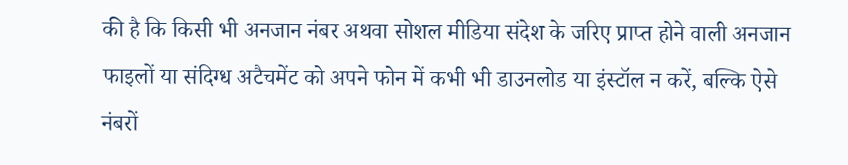की है कि किसी भी अनजान नंबर अथवा सोशल मीडिया संदेश के जरिए प्राप्त होने वाली अनजान फाइलों या संदिग्ध अटैचमेंट को अपने फोन में कभी भी डाउनलोड या इंस्टॉल न करें, बल्कि ऐसे नंबरों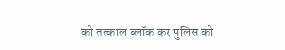को तत्काल ब्लॉक कर पुलिस को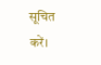सूचित करें।